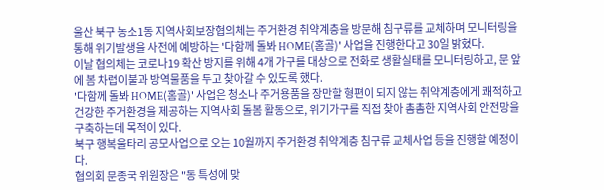울산 북구 농소1동 지역사회보장협의체는 주거환경 취약계층을 방문해 침구류를 교체하며 모니터링을 통해 위기발생을 사전에 예방하는 '다함께 돌봐 HOME(홈골)' 사업을 진행한다고 30일 밝혔다.
이날 협의체는 코로나19 확산 방지를 위해 4개 가구를 대상으로 전화로 생활실태를 모니터링하고, 문 앞에 봄 차렵이불과 방역물품을 두고 찾아갈 수 있도록 했다.
'다함께 돌봐 HOME(홈골)' 사업은 청소나 주거용품을 장만할 형편이 되지 않는 취약계층에게 쾌적하고 건강한 주거환경을 제공하는 지역사회 돌봄 활동으로, 위기가구를 직접 찾아 촘촘한 지역사회 안전망을 구축하는데 목적이 있다.
북구 행복울타리 공모사업으로 오는 10월까지 주거환경 취약계층 침구류 교체사업 등을 진행할 예정이다.
협의회 문종국 위원장은 "동 특성에 맞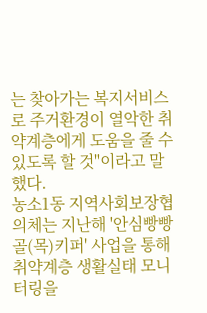는 찾아가는 복지서비스로 주거환경이 열악한 취약계층에게 도움을 줄 수 있도록 할 것"이라고 말했다.
농소1동 지역사회보장협의체는 지난해 '안심빵빵 골(목)키퍼' 사업을 통해 취약계층 생활실태 모니터링을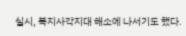실시, 복지사각지대 해소에 나서기도 했다.